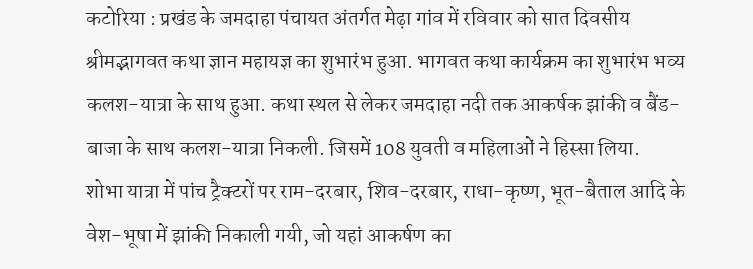कटोरिया : प्रखंड के जमदाहा पंचायत अंतर्गत मेढ़ा गांव में रविवार को सात दिवसीय श्रीमद्भागवत कथा ज्ञान महायज्ञ का शुभारंभ हुआ. भागवत कथा कार्यक्रम का शुभारंभ भव्य कलश-यात्रा के साथ हुआ. कथा स्थल से लेकर जमदाहा नदी तक आकर्षक झांकी व बैंड-बाजा के साथ कलश-यात्रा निकली. जिसमें 108 युवती व महिलाओं ने हिस्सा लिया.
शोभा यात्रा में पांच ट्रैक्टरों पर राम-दरबार, शिव-दरबार, राधा-कृष्ण, भूत-बैताल आदि के वेश-भूषा में झांकी निकाली गयी, जो यहां आकर्षण का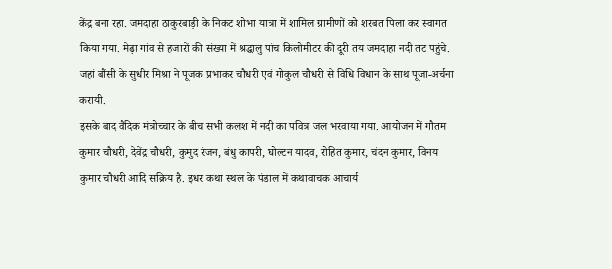केंद्र बना रहा. जमदाहा ठाकुरबाड़ी के निकट शोभा यात्रा में शामिल ग्रामीणों को शरबत पिला कर स्वागत किया गया. मेढ़ा गांव से हजारों की संख्या में श्रद्धालु पांच किलोमीटर की दूरी तय जमदाहा नदी तट पहुंचे. जहां बौंसी के सुधीर मिश्रा ने पूजक प्रभाकर चौधरी एवं गोकुल चौधरी से विधि विधान के साथ पूजा-अर्चना करायी.
इसके बाद वैदिक मंत्रोच्चार के बीच सभी कलश में नदी का पवित्र जल भरवाया गया. आयोजन में गौतम कुमार चौधरी, देवेंद्र चौधरी, कुमुद रंजन, बंधु कापरी, घोल्टन यादव, रोहित कुमार, चंदन कुमार, विनय कुमार चौधरी आदि सक्रिय है. इधर कथा स्थल के पंडाल में कथावाचक आचार्य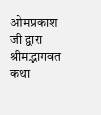ओमप्रकाश जी द्वारा श्रीमद्भागवत कथा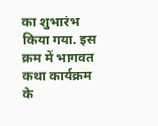का शुभारंभ किया गया. इस क्रम में भागवत कथा कार्यक्रम के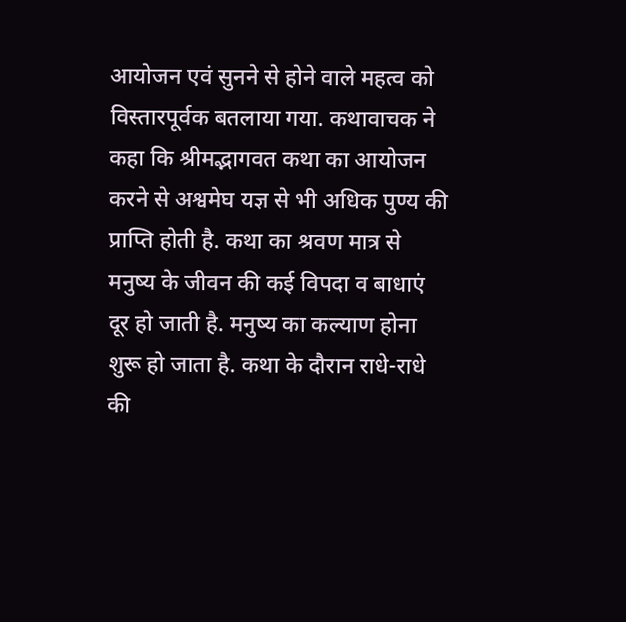आयोजन एवं सुनने से होने वाले महत्व को विस्तारपूर्वक बतलाया गया. कथावाचक ने कहा कि श्रीमद्भागवत कथा का आयोजन करने से अश्वमेघ यज्ञ से भी अधिक पुण्य की प्राप्ति होती है. कथा का श्रवण मात्र से मनुष्य के जीवन की कई विपदा व बाधाएं दूर हो जाती है. मनुष्य का कल्याण होना शुरू हो जाता है. कथा के दौरान राधे-राधे की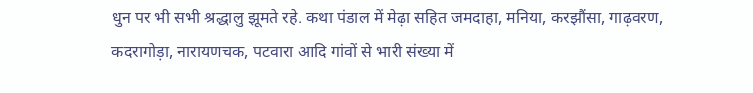धुन पर भी सभी श्रद्धालु झूमते रहे. कथा पंडाल में मेढ़ा सहित जमदाहा, मनिया, करझौंसा, गाढ़वरण, कदरागोड़ा, नारायणचक, पटवारा आदि गांवों से भारी संख्या में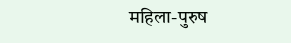महिला-पुरुष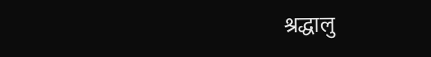श्रद्धालु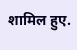शामिल हुए.